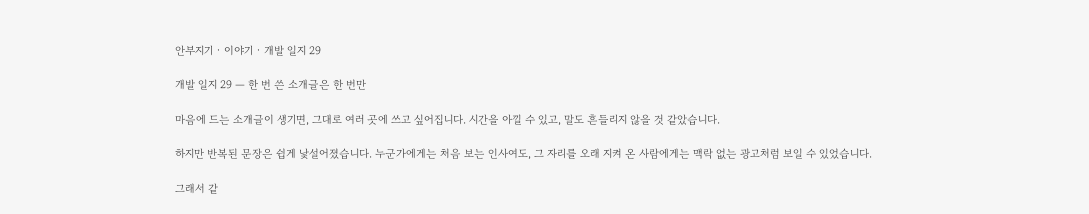안부지기 · 이야기 · 개발 일지 29

개발 일지 29 — 한 번 쓴 소개글은 한 번만

마음에 드는 소개글이 생기면, 그대로 여러 곳에 쓰고 싶어집니다. 시간을 아낄 수 있고, 말도 흔들리지 않을 것 같았습니다.

하지만 반복된 문장은 쉽게 낯설어졌습니다. 누군가에게는 처음 보는 인사여도, 그 자리를 오래 지켜 온 사람에게는 맥락 없는 광고처럼 보일 수 있었습니다.

그래서 같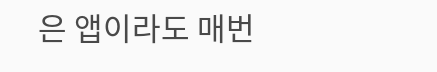은 앱이라도 매번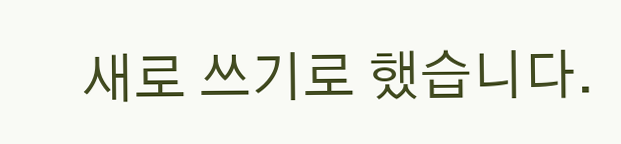새로 쓰기로 했습니다.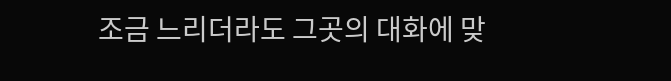조금 느리더라도 그곳의 대화에 맞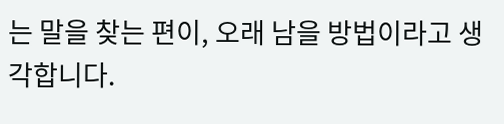는 말을 찾는 편이, 오래 남을 방법이라고 생각합니다.